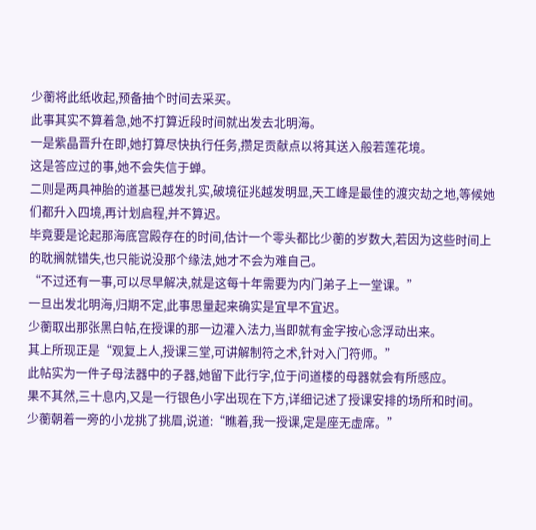少蘅将此纸收起,预备抽个时间去采买。
此事其实不算着急,她不打算近段时间就出发去北明海。
一是紫晶晋升在即,她打算尽快执行任务,攒足贡献点以将其送入般若莲花境。
这是答应过的事,她不会失信于蝉。
二则是两具神胎的道基已越发扎实,破境征兆越发明显,天工峰是最佳的渡灾劫之地,等候她们都升入四境,再计划启程,并不算迟。
毕竟要是论起那海底宫殿存在的时间,估计一个零头都比少蘅的岁数大,若因为这些时间上的耽搁就错失,也只能说没那个缘法,她才不会为难自己。
“不过还有一事,可以尽早解决,就是这每十年需要为内门弟子上一堂课。”
一旦出发北明海,归期不定,此事思量起来确实是宜早不宜迟。
少蘅取出那张黑白帖,在授课的那一边灌入法力,当即就有金字按心念浮动出来。
其上所现正是“观复上人,授课三堂,可讲解制符之术,针对入门符师。”
此帖实为一件子母法器中的子器,她留下此行字,位于问道楼的母器就会有所感应。
果不其然,三十息内,又是一行银色小字出现在下方,详细记述了授课安排的场所和时间。
少蘅朝着一旁的小龙挑了挑眉,说道:“瞧着,我一授课,定是座无虚席。”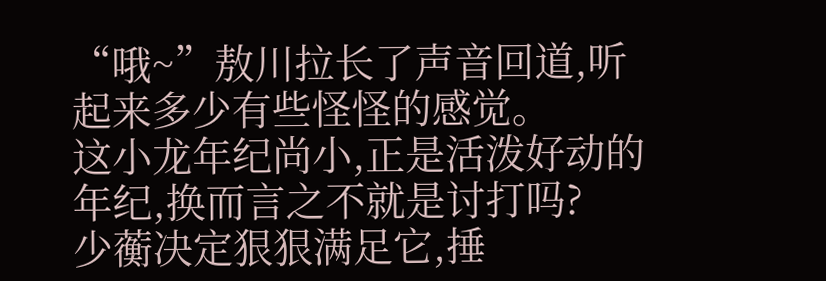“哦~”敖川拉长了声音回道,听起来多少有些怪怪的感觉。
这小龙年纪尚小,正是活泼好动的年纪,换而言之不就是讨打吗?
少蘅决定狠狠满足它,捶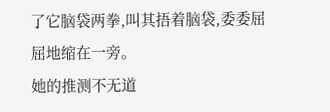了它脑袋两拳,叫其捂着脑袋,委委屈屈地缩在一旁。
她的推测不无道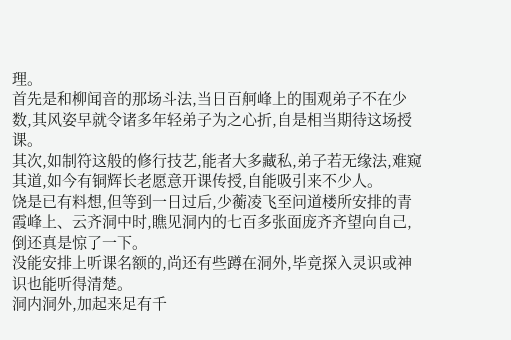理。
首先是和柳闻音的那场斗法,当日百舸峰上的围观弟子不在少数,其风姿早就令诸多年轻弟子为之心折,自是相当期待这场授课。
其次,如制符这般的修行技艺,能者大多藏私,弟子若无缘法,难窥其道,如今有铜辉长老愿意开课传授,自能吸引来不少人。
饶是已有料想,但等到一日过后,少蘅凌飞至问道楼所安排的青霞峰上、云齐洞中时,瞧见洞内的七百多张面庞齐齐望向自己,倒还真是惊了一下。
没能安排上听课名额的,尚还有些蹲在洞外,毕竟探入灵识或神识也能听得清楚。
洞内洞外,加起来足有千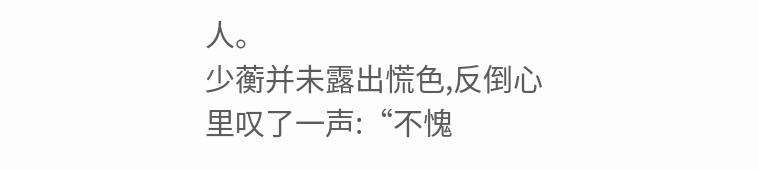人。
少蘅并未露出慌色,反倒心里叹了一声:“不愧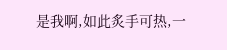是我啊,如此炙手可热,一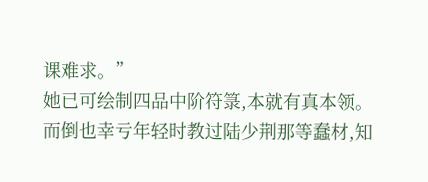课难求。”
她已可绘制四品中阶符箓,本就有真本领。
而倒也幸亏年轻时教过陆少荆那等蠢材,知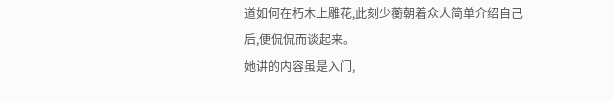道如何在朽木上雕花,此刻少蘅朝着众人简单介绍自己后,便侃侃而谈起来。
她讲的内容虽是入门,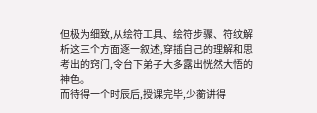但极为细致,从绘符工具、绘符步骤、符纹解析这三个方面逐一叙述,穿插自己的理解和思考出的窍门,令台下弟子大多露出恍然大悟的神色。
而待得一个时辰后,授课完毕,少蘅讲得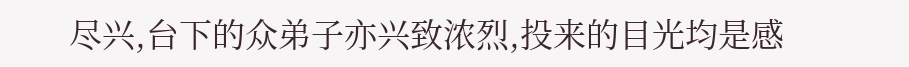尽兴,台下的众弟子亦兴致浓烈,投来的目光均是感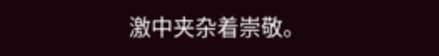激中夹杂着崇敬。